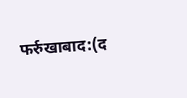फर्रुखाबाद:(द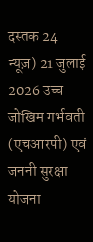दस्तक 24 न्यूज़) 21 जुलाई 2026 उच्च जोखिम गर्भवती (एचआरपी) एवं जननी सुरक्षा योजना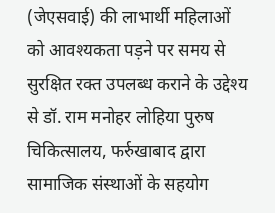(जेएसवाई) की लाभार्थी महिलाओं को आवश्यकता पड़ने पर समय से सुरक्षित रक्त उपलब्ध कराने के उद्देश्य से डॉ. राम मनोहर लोहिया पुरुष चिकित्सालय, फर्रुखाबाद द्वारा सामाजिक संस्थाओं के सहयोग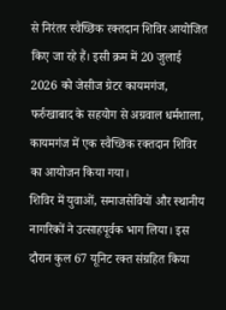से निरंतर स्वैच्छिक रक्तदान शिविर आयोजित किए जा रहे हैं। इसी क्रम में 20 जुलाई 2026 को जेसीज ग्रेटर कायमगंज, फर्रुखाबाद के सहयोग से अग्रवाल धर्मशाला, कायमगंज में एक स्वैच्छिक रक्तदान शिविर का आयोजन किया गया।
शिविर में युवाओं, समाजसेवियों और स्थानीय नागरिकों ने उत्साहपूर्वक भाग लिया। इस दौरान कुल 67 यूनिट रक्त संग्रहित किया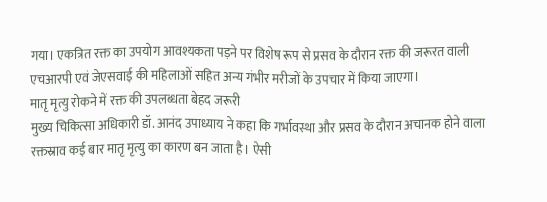गया। एकत्रित रक्त का उपयोग आवश्यकता पड़ने पर विशेष रूप से प्रसव के दौरान रक्त की जरूरत वाली एचआरपी एवं जेएसवाई की महिलाओं सहित अन्य गंभीर मरीजों के उपचार में किया जाएगा।
मातृ मृत्यु रोकने में रक्त की उपलब्धता बेहद जरूरी
मुख्य चिकित्सा अधिकारी डॉ. आनंद उपाध्याय ने कहा कि गर्भावस्था और प्रसव के दौरान अचानक होने वाला रक्तस्राव कई बार मातृ मृत्यु का कारण बन जाता है। ऐसी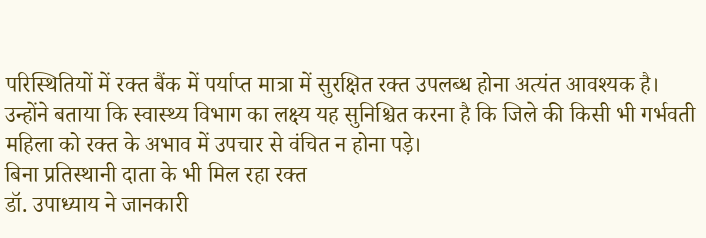परिस्थितियों में रक्त बैंक में पर्याप्त मात्रा में सुरक्षित रक्त उपलब्ध होना अत्यंत आवश्यक है। उन्होंने बताया कि स्वास्थ्य विभाग का लक्ष्य यह सुनिश्चित करना है कि जिले की किसी भी गर्भवती महिला को रक्त के अभाव में उपचार से वंचित न होना पड़े।
बिना प्रतिस्थानी दाता के भी मिल रहा रक्त
डॉ. उपाध्याय ने जानकारी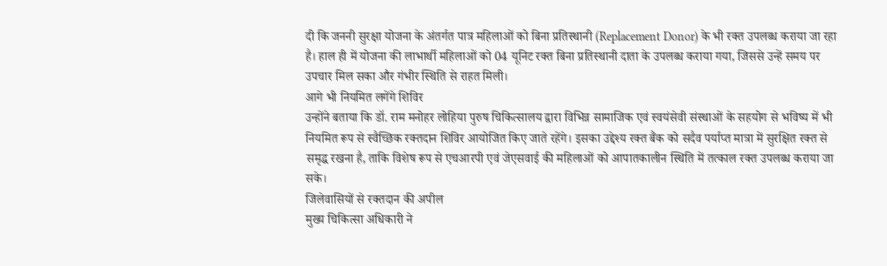दी कि जननी सुरक्षा योजना के अंतर्गत पात्र महिलाओं को बिना प्रतिस्थानी (Replacement Donor) के भी रक्त उपलब्ध कराया जा रहा है। हाल ही में योजना की लाभार्थी महिलाओं को 04 यूनिट रक्त बिना प्रतिस्थानी दाता के उपलब्ध कराया गया, जिससे उन्हें समय पर उपचार मिल सका और गंभीर स्थिति से राहत मिली।
आगे भी नियमित लगेंगे शिविर
उन्होंने बताया कि डॉ. राम मनोहर लोहिया पुरुष चिकित्सालय द्वारा विभिन्न सामाजिक एवं स्वयंसेवी संस्थाओं के सहयोग से भविष्य में भी नियमित रूप से स्वैच्छिक रक्तदान शिविर आयोजित किए जाते रहेंगे। इसका उद्देश्य रक्त बैंक को सदैव पर्याप्त मात्रा में सुरक्षित रक्त से समृद्ध रखना है, ताकि विशेष रूप से एचआरपी एवं जेएसवाई की महिलाओं को आपातकालीन स्थिति में तत्काल रक्त उपलब्ध कराया जा सके।
जिलेवासियों से रक्तदान की अपील
मुख्य चिकित्सा अधिकारी ने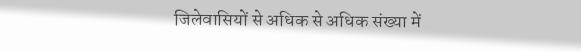जिलेवासियों से अधिक से अधिक संख्या में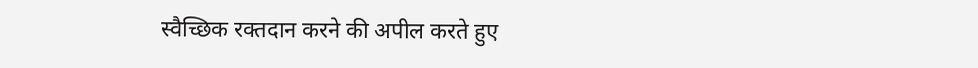स्वैच्छिक रक्तदान करने की अपील करते हुए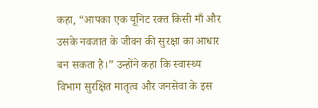कहा, “आपका एक यूनिट रक्त किसी माँ और उसके नवजात के जीवन की सुरक्षा का आधार बन सकता है।” उन्होंने कहा कि स्वास्थ्य विभाग सुरक्षित मातृत्व और जनसेवा के इस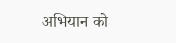अभियान को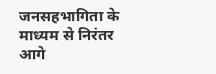जनसहभागिता के माध्यम से निरंतर आगे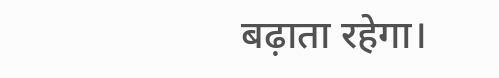बढ़ाता रहेगा।